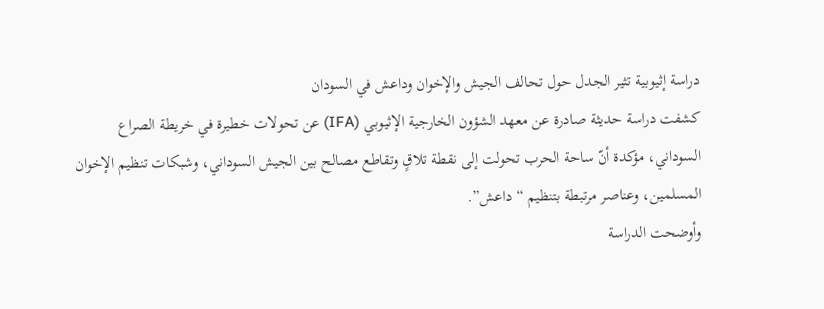دراسة إثيوبية تثير الجدل حول تحالف الجيش والإخوان وداعش في السودان
كشفت دراسة حديثة صادرة عن معهد الشؤون الخارجية الإثيوبي (IFA) عن تحولات خطيرة في خريطة الصراع السوداني، مؤكدة أنّ ساحة الحرب تحولت إلى نقطة تلاقٍ وتقاطع مصالح بين الجيش السوداني، وشبكات تنظيم الإخوان المسلمين، وعناصر مرتبطة بتنظيم “داعش”.
وأوضحت الدراسة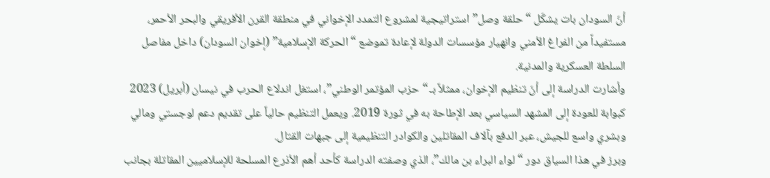أنّ السودان بات يشكّل “حلقة وصل” استراتيجية لمشروع التمدد الإخواني في منطقة القرن الأفريقي والبحر الأحمر، مستفيداً من الفراغ الأمني وانهيار مؤسسات الدولة لإعادة تموضع “الحركة الإسلامية” (إخوان السودان) داخل مفاصل السلطة العسكرية والمدنية.
وأشارت الدراسة إلى أنّ تنظيم الإخوان، ممثلاً بـ “حزب المؤتمر الوطني”، استغل اندلاع الحرب في نيسان (أبريل) 2023 كبوابة للعودة إلى المشهد السياسي بعد الإطاحة به في ثورة 2019. ويعمل التنظيم حالياً على تقديم دعم لوجستي ومالي وبشري واسع للجيش، عبر الدفع بآلاف المقاتلين والكوادر التنظيمية إلى جبهات القتال.
وبرز في هذا السياق دور “لواء البراء بن مالك”، الذي وصفته الدراسة كأحد أهم الأذرع المسلحة للإسلاميين المقاتلة بجانب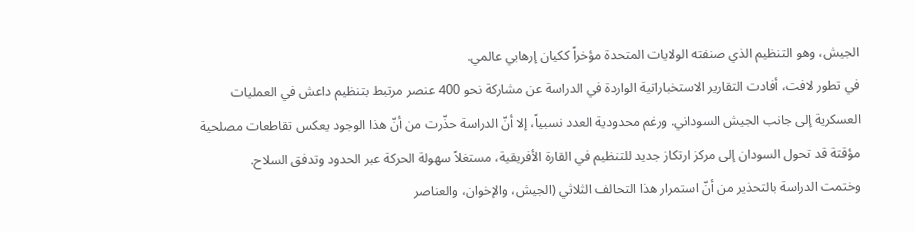الجيش، وهو التنظيم الذي صنفته الولايات المتحدة مؤخراً ككيان إرهابي عالمي.
في تطور لافت، أفادت التقارير الاستخباراتية الواردة في الدراسة عن مشاركة نحو 400 عنصر مرتبط بتنظيم داعش في العمليات العسكرية إلى جانب الجيش السوداني. ورغم محدودية العدد نسبياً، إلا أنّ الدراسة حذّرت من أنّ هذا الوجود يعكس تقاطعات مصلحية مؤقتة قد تحول السودان إلى مركز ارتكاز جديد للتنظيم في القارة الأفريقية، مستغلاً سهولة الحركة عبر الحدود وتدفق السلاح.
وختمت الدراسة بالتحذير من أنّ استمرار هذا التحالف الثلاثي (الجيش، والإخوان، والعناصر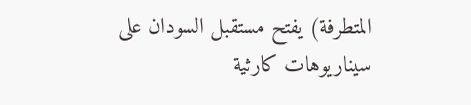المتطرفة) يفتح مستقبل السودان على سيناريوهات كارثية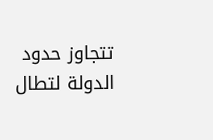تتجاوز حدود الدولة لتطال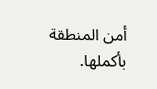أمن المنطقة بأكملها.